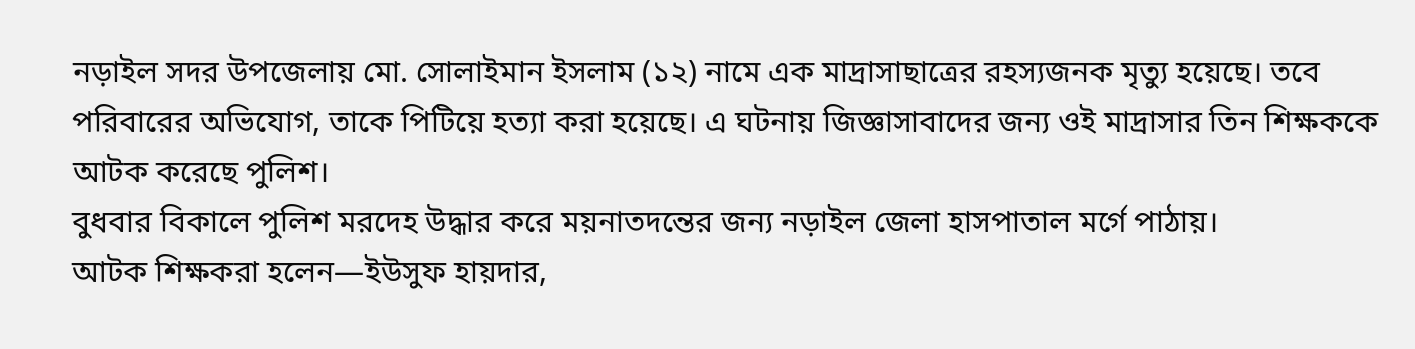নড়াইল সদর উপজেলায় মো. সোলাইমান ইসলাম (১২) নামে এক মাদ্রাসাছাত্রের রহস্যজনক মৃত্যু হয়েছে। তবে পরিবারের অভিযোগ, তাকে পিটিয়ে হত্যা করা হয়েছে। এ ঘটনায় জিজ্ঞাসাবাদের জন্য ওই মাদ্রাসার তিন শিক্ষককে আটক করেছে পুলিশ।
বুধবার বিকালে পুলিশ মরদেহ উদ্ধার করে ময়নাতদন্তের জন্য নড়াইল জেলা হাসপাতাল মর্গে পাঠায়।
আটক শিক্ষকরা হলেন—ইউসুফ হায়দার,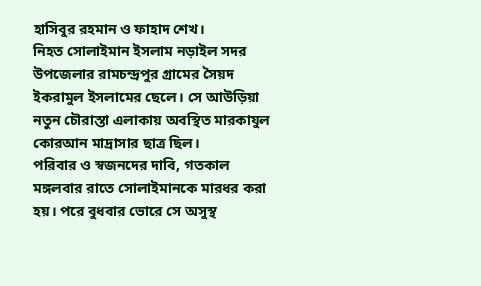হাসিবুর রহমান ও ফাহাদ শেখ।
নিহত সোলাইমান ইসলাম নড়াইল সদর উপজেলার রামচন্দ্রপুর গ্রামের সৈয়দ ইকরামুল ইসলামের ছেলে। সে আউড়িয়া নতুন চৌরাস্তা এলাকায় অবস্থিত মারকাযুল কোরআন মাদ্রাসার ছাত্র ছিল।
পরিবার ও স্বজনদের দাবি, গতকাল মঙ্গলবার রাতে সোলাইমানকে মারধর করা হয়। পরে বুধবার ভোরে সে অসুস্থ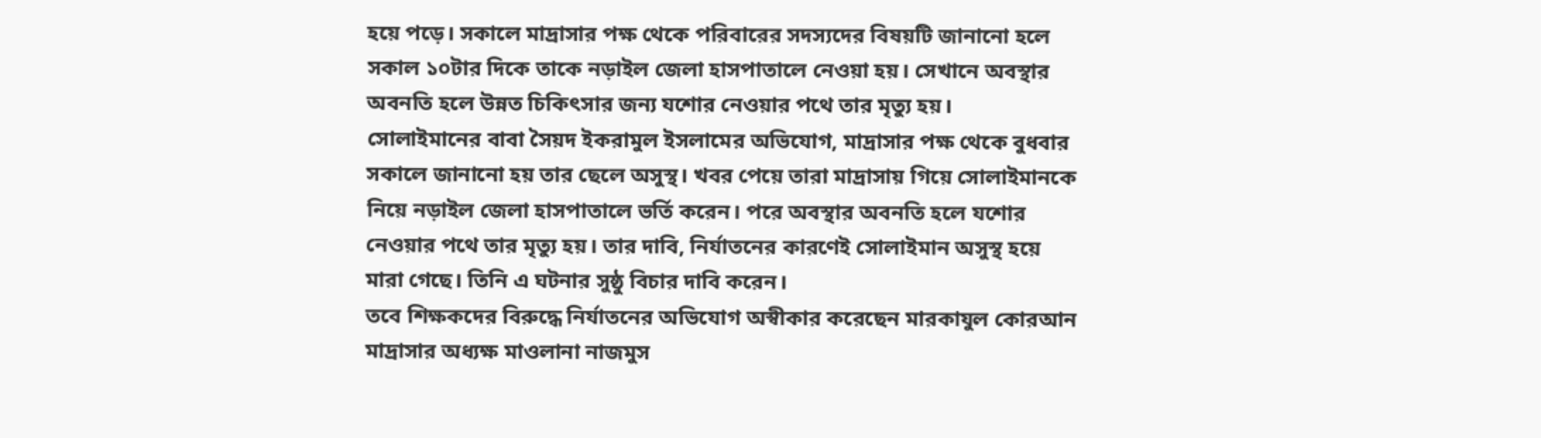হয়ে পড়ে। সকালে মাদ্রাসার পক্ষ থেকে পরিবারের সদস্যদের বিষয়টি জানানো হলে সকাল ১০টার দিকে তাকে নড়াইল জেলা হাসপাতালে নেওয়া হয়। সেখানে অবস্থার অবনতি হলে উন্নত চিকিৎসার জন্য যশোর নেওয়ার পথে তার মৃত্যু হয়।
সোলাইমানের বাবা সৈয়দ ইকরামুল ইসলামের অভিযোগ, মাদ্রাসার পক্ষ থেকে বুধবার সকালে জানানো হয় তার ছেলে অসুস্থ। খবর পেয়ে তারা মাদ্রাসায় গিয়ে সোলাইমানকে নিয়ে নড়াইল জেলা হাসপাতালে ভর্তি করেন। পরে অবস্থার অবনতি হলে যশোর নেওয়ার পথে তার মৃত্যু হয়। তার দাবি, নির্যাতনের কারণেই সোলাইমান অসুস্থ হয়ে মারা গেছে। তিনি এ ঘটনার সুষ্ঠু বিচার দাবি করেন।
তবে শিক্ষকদের বিরুদ্ধে নির্যাতনের অভিযোগ অস্বীকার করেছেন মারকাযুল কোরআন মাদ্রাসার অধ্যক্ষ মাওলানা নাজমুস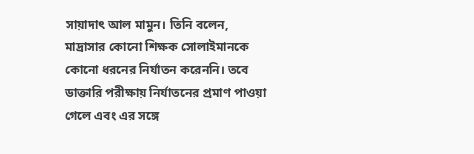সায়াদাৎ আল মামুন। তিনি বলেন, মাদ্রাসার কোনো শিক্ষক সোলাইমানকে কোনো ধরনের নির্যাতন করেননি। তবে ডাক্তারি পরীক্ষায় নির্যাতনের প্রমাণ পাওয়া গেলে এবং এর সঙ্গে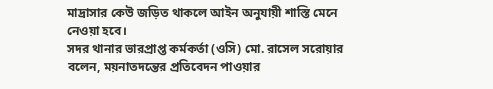মাদ্রাসার কেউ জড়িত থাকলে আইন অনুযায়ী শাস্তি মেনে নেওয়া হবে।
সদর থানার ভারপ্রাপ্ত কর্মকর্তা (ওসি) মো. রাসেল সরোয়ার বলেন, ময়নাতদন্তের প্রতিবেদন পাওয়ার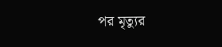পর মৃত্যুর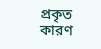প্রকৃত কারণ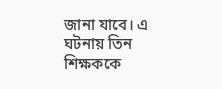জানা যাবে। এ ঘটনায় তিন শিক্ষককে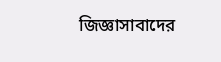জিজ্ঞাসাবাদের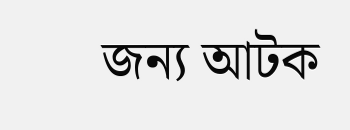জন্য আটক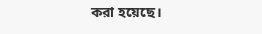করা হয়েছে।